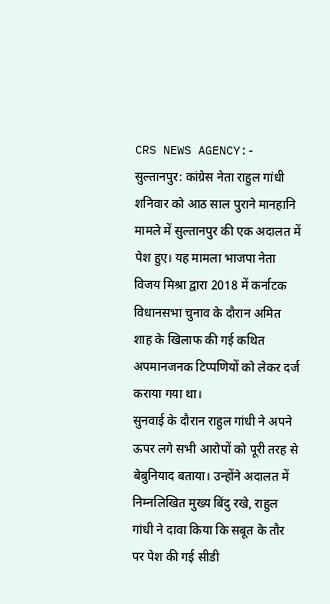CRS NEWS AGENCY:- सुल्तानपुर: कांग्रेस नेता राहुल गांधी शनिवार को आठ साल पुराने मानहानि मामले में सुल्तानपुर की एक अदालत में पेश हुए। यह मामला भाजपा नेता विजय मिश्रा द्वारा 2018 में कर्नाटक विधानसभा चुनाव के दौरान अमित शाह के खिलाफ की गई कथित अपमानजनक टिप्पणियों को लेकर दर्ज कराया गया था।
सुनवाई के दौरान राहुल गांधी ने अपने ऊपर लगे सभी आरोपों को पूरी तरह से बेबुनियाद बताया। उन्होंने अदालत में निम्नलिखित मुख्य बिंदु रखे, राहुल गांधी ने दावा किया कि सबूत के तौर पर पेश की गई सीडी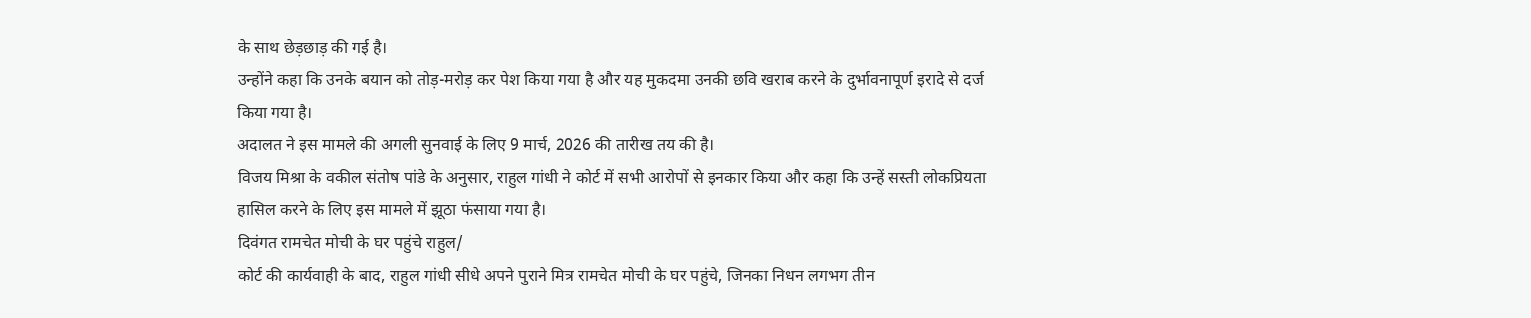के साथ छेड़छाड़ की गई है।
उन्होंने कहा कि उनके बयान को तोड़-मरोड़ कर पेश किया गया है और यह मुकदमा उनकी छवि खराब करने के दुर्भावनापूर्ण इरादे से दर्ज किया गया है।
अदालत ने इस मामले की अगली सुनवाई के लिए 9 मार्च, 2026 की तारीख तय की है।
विजय मिश्रा के वकील संतोष पांडे के अनुसार, राहुल गांधी ने कोर्ट में सभी आरोपों से इनकार किया और कहा कि उन्हें सस्ती लोकप्रियता हासिल करने के लिए इस मामले में झूठा फंसाया गया है।
दिवंगत रामचेत मोची के घर पहुंचे राहुल/
कोर्ट की कार्यवाही के बाद, राहुल गांधी सीधे अपने पुराने मित्र रामचेत मोची के घर पहुंचे, जिनका निधन लगभग तीन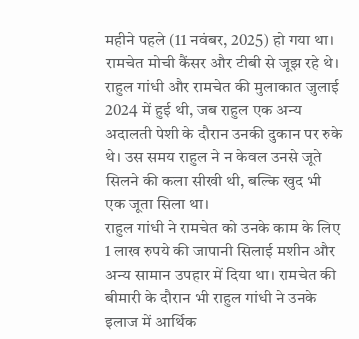महीने पहले (11 नवंबर, 2025) हो गया था। रामचेत मोची कैंसर और टीबी से जूझ रहे थे।
राहुल गांधी और रामचेत की मुलाकात जुलाई 2024 में हुई थी, जब राहुल एक अन्य अदालती पेशी के दौरान उनकी दुकान पर रुके थे। उस समय राहुल ने न केवल उनसे जूते सिलने की कला सीखी थी, बल्कि खुद भी एक जूता सिला था।
राहुल गांधी ने रामचेत को उनके काम के लिए 1 लाख रुपये की जापानी सिलाई मशीन और अन्य सामान उपहार में दिया था। रामचेत की बीमारी के दौरान भी राहुल गांधी ने उनके इलाज में आर्थिक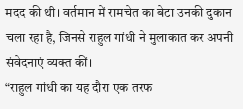मदद की थी। वर्तमान में रामचेत का बेटा उनकी दुकान चला रहा है, जिनसे राहुल गांधी ने मुलाकात कर अपनी संवेदनाएं व्यक्त कीं।
“राहुल गांधी का यह दौरा एक तरफ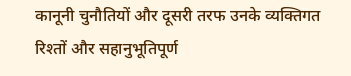कानूनी चुनौतियों और दूसरी तरफ उनके व्यक्तिगत रिश्तों और सहानुभूतिपूर्ण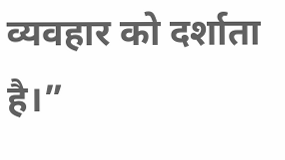व्यवहार को दर्शाता है।”